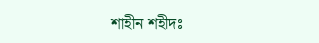শাহীন শহীদঃ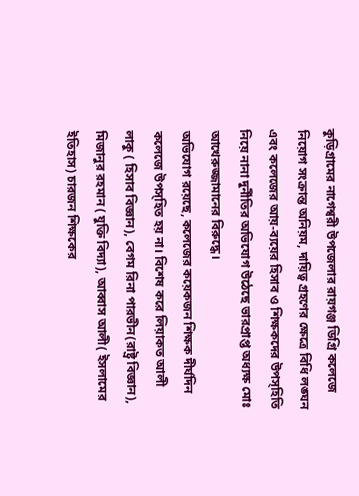কুড়িগ্রামের নাগেশ্বরী উপজেলার রায়গঞ্জ ডিগ্রি কলেজে নিয়োগ সংক্রান্ত অনিয়ম, দায়িত্ব গ্রহণের ক্ষেত্রে বিধি লঙ্ঘন এবং কলেজের আয়-ব্যয়ের হিসাব ও শিক্ষকদের উপস্হিতি নিয়ে নানা দুর্নীতির অভিযোগ উঠেছে ভারপ্রাপ্ত অধ্যক্ষ মোঃ আখেরুজ্জামানের বিরুদ্ধে।
অভিযোগ রয়েছে, কলেজের কয়েকজন শিক্ষক দীর্ঘদিন কলেজে উপস্হিত হয় না। বিশেষ করে লিয়াকত আলী লাকু ( হিসাব বিজ্ঞান), বেগম রিনা পারভীন(রাষ্ট্র বিজ্ঞান), মিজানুর রহমান ( যুক্তি বিদ্যা), আব্বাস আলী( ইসলামের ইতিহাস) চারজন শিক্ষকের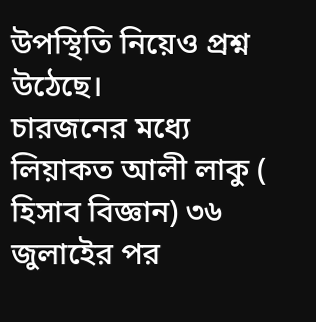উপস্থিতি নিয়েও প্রশ্ন উঠেছে।
চারজনের মধ্যে লিয়াকত আলী লাকু ( হিসাব বিজ্ঞান) ৩৬ জুলাইের পর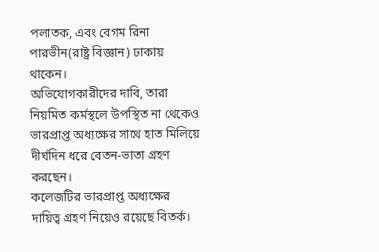পলাতক, এবং বেগম রিনা পারভীন(রাষ্ট্র বিজ্ঞান) ঢাকায় থাকেন।
অভিযোগকারীদের দাবি, তারা নিয়মিত কর্মস্থলে উপস্থিত না থেকেও ভারপ্রাপ্ত অধ্যক্ষের সাথে হাত মিলিয়ে দীর্ঘদিন ধরে বেতন-ভাতা গ্রহণ করছেন।
কলেজটির ভারপ্রাপ্ত অধ্যক্ষের দায়িত্ব গ্রহণ নিয়েও রয়েছে বিতর্ক।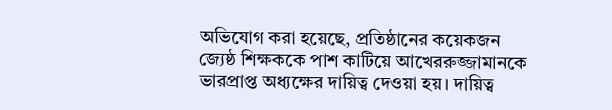অভিযোগ করা হয়েছে, প্রতিষ্ঠানের কয়েকজন জ্যেষ্ঠ শিক্ষককে পাশ কাটিয়ে আখেররুজ্জামানকে ভারপ্রাপ্ত অধ্যক্ষের দায়িত্ব দেওয়া হয়। দায়িত্ব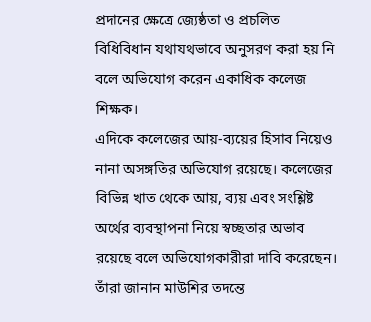প্রদানের ক্ষেত্রে জ্যেষ্ঠতা ও প্রচলিত বিধিবিধান যথাযথভাবে অনুসরণ করা হয় নি বলে অভিযোগ করেন একাধিক কলেজ শিক্ষক।
এদিকে কলেজের আয়-ব্যয়ের হিসাব নিয়েও নানা অসঙ্গতির অভিযোগ রয়েছে। কলেজের বিভিন্ন খাত থেকে আয়, ব্যয় এবং সংশ্লিষ্ট অর্থের ব্যবস্থাপনা নিয়ে স্বচ্ছতার অভাব রয়েছে বলে অভিযোগকারীরা দাবি করেছেন।
তাঁরা জানান মাউশির তদন্তে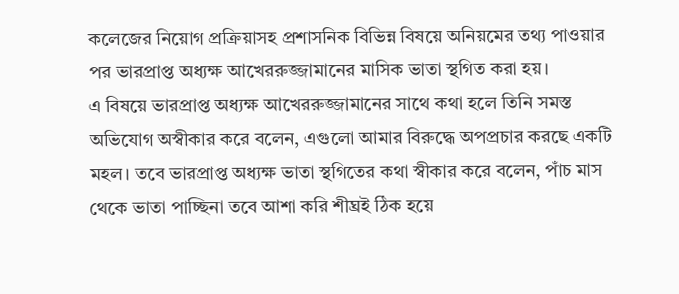কলেজের নিয়োগ প্রক্রিয়াসহ প্রশাসনিক বিভিন্ন বিষয়ে অনিয়মের তথ্য পাওয়ার পর ভারপ্রাপ্ত অধ্যক্ষ আখেররুজ্জামানের মাসিক ভাতা স্থগিত করা হয়।
এ বিষয়ে ভারপ্রাপ্ত অধ্যক্ষ আখেররুজ্জামানের সাথে কথা হলে তিনি সমস্ত অভিযোগ অস্বীকার করে বলেন, এগুলো আমার বিরুদ্ধে অপপ্রচার করছে একটি মহল। তবে ভারপ্রাপ্ত অধ্যক্ষ ভাতা স্থগিতের কথা স্বীকার করে বলেন, পাঁচ মাস থেকে ভাতা পাচ্ছিনা তবে আশা করি শীঘ্রই ঠিক হয়ে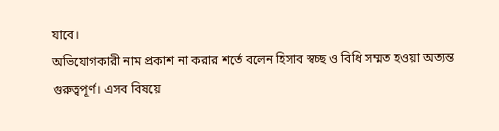যাবে।
অভিযোগকারী নাম প্রকাশ না করার শর্তে বলেন হিসাব স্বচ্ছ ও বিধি সম্মত হওয়া অত্যন্ত গুরুত্বপূর্ণ। এসব বিষয়ে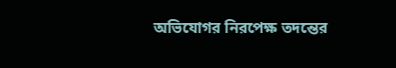অভিযোগর নিরপেক্ষ তদন্তের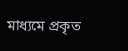মাধ্যমে প্রকৃত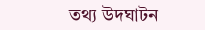তথ্য উদঘাটন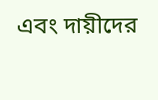এবং দায়ীদের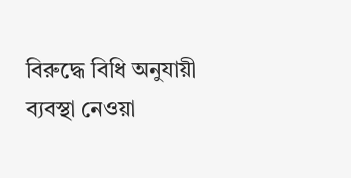বিরুদ্ধে বিধি অনুযায়ী ব্যবস্থা নেওয়া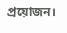প্রয়োজন।